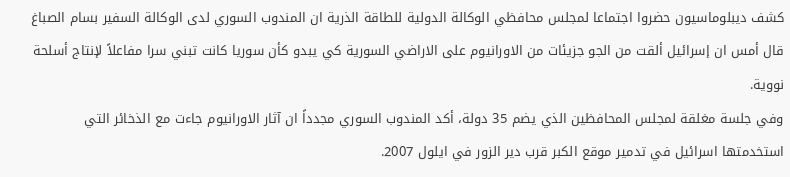كشف ديبلوماسيون حضروا اجتماعا لمجلس محافظي الوكالة الدولية للطاقة الذرية ان المندوب السوري لدى الوكالة السفير بسام الصباغ قال أمس ان إسرائيل ألقت من الجو جزيئات من الاورانيوم على الاراضي السورية كي يبدو كأن سوريا كانت تبني سرا مفاعلاً لإنتاج أسلحة نووية.
وفي جلسة مغلقة لمجلس المحافظين الذي يضم 35 دولة، أكد المندوب السوري مجدداً ان آثار الاورانيوم جاءت مع الذخائر التي استخدمتها اسرائيل في تدمير موقع الكبر قرب دير الزور في ايلول 2007.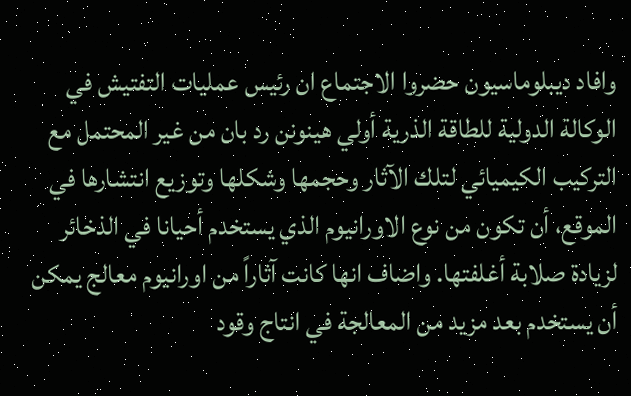وافاد ديبلوماسيون حضروا الاجتماع ان رئيس عمليات التفتيش في الوكالة الدولية للطاقة الذرية أولي هينونن رد بان من غير المحتمل مع التركيب الكيميائي لتلك الآثار وحجمها وشكلها وتوزيع انتشارها في الموقع، أن تكون من نوع الاورانيوم الذي يستخدم أحيانا في الذخائر لزيادة صلابة أغلفتها. واضاف انها كانت آثاراً من اورانيوم معالج يمكن أن يستخدم بعد مزيد من المعالجة في انتاج وقود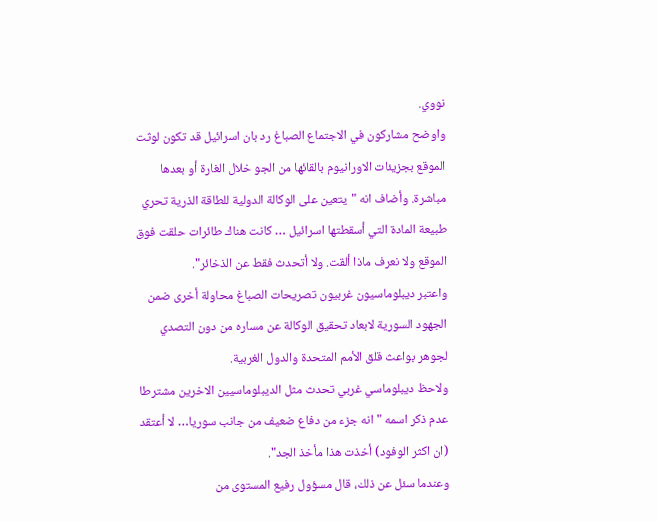نووي.
واوضح مشاركون في الاجتماع الصباغ رد بان اسرائيل قد تكون لوثت الموقع بجزيئات الاورانيوم بالقائها من الجو خلال الغارة أو بعدها مباشرة. وأضاف انه "يتعين على الوكالة الدولية للطاقة الذرية تحري طبيعة المادة التي أسقطتها اسرائيل … كانت هناك طائرات حلقت فوق الموقع ولا نعرف ماذا ألقت. ولا أتحدث فقط عن الذخائر".
واعتبر ديبلوماسيون غربيون تصريحات الصباغ محاولة أخرى ضمن الجهود السورية لابعاد تحقيق الوكالة عن مساره من دون التصدي لجوهر بواعث قلق الأمم المتحدة والدول الغربية.
ولاحظ ديبلوماسي غربي تحدث مثل الديبلوماسيين الاخرين مشترطا عدم ذكر اسمه "انه جزء من دفاع ضعيف من جانب سوريا… لا أعتقد (ان اكثر الوفود) أخذت هذا مأخذ الجد".
وعندما سئل عن ذلك، قال مسؤول رفيع المستوى من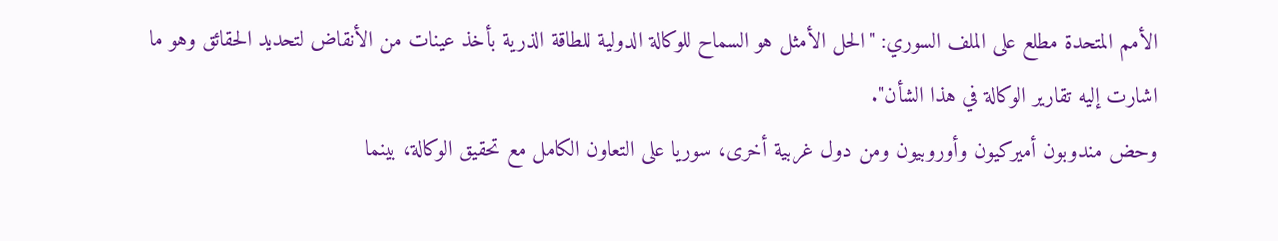الأمم المتحدة مطلع على الملف السوري: "الحل الأمثل هو السماح للوكالة الدولية للطاقة الذرية بأخذ عينات من الأنقاض لتحديد الحقائق وهو ما اشارت إليه تقارير الوكالة في هذا الشأن".
وحض مندوبون أميركيون وأوروبيون ومن دول غربية أخرى، سوريا على التعاون الكامل مع تحقيق الوكالة، بينما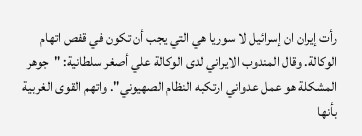رأت إيران ان إسرائيل لا سوريا هي التي يجب أن تكون في قفص اتهام الوكالة. وقال المندوب الايراني لدى الوكالة علي أصغر سلطانية: "جوهر المشكلة هو عمل عدواني ارتكبه النظام الصهيوني". واتهم القوى الغربية بأنها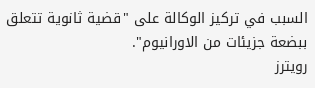السبب في تركيز الوكالة على "قضية ثانوية تتعلق ببضعة جزيئات من الاورانيوم".
رويترز